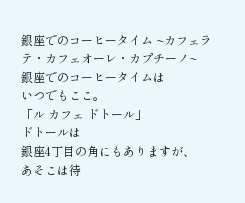銀座でのコーヒータイム ~カフェラテ・カフェオーレ・カプチーノ~
銀座でのコーヒータイムは
いつでもここ。
「ル カフェ ドトール」
ドトールは
銀座4丁目の角にもありますが、
あそこは待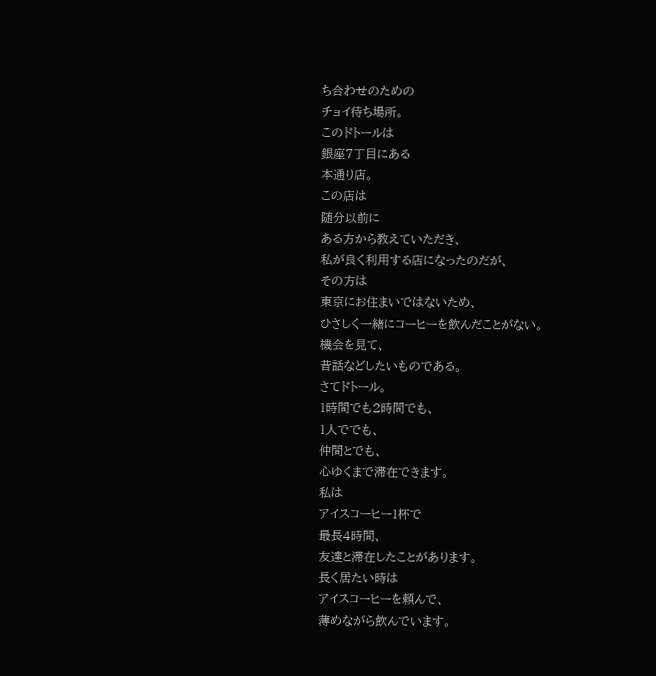ち合わせのための
チョイ待ち場所。
このドトールは
銀座7丁目にある
本通り店。
この店は
随分以前に
ある方から教えていただき、
私が良く利用する店になったのだが、
その方は
東京にお住まいではないため、
ひさしく一緒にコーヒーを飲んだことがない。
機会を見て、
昔話などしたいものである。
さてドトール。
1時間でも2時間でも、
1人ででも、
仲間とでも、
心ゆくまで滞在できます。
私は
アイスコーヒー1杯で
最長4時間、
友達と滞在したことがあります。
長く居たい時は
アイスコーヒーを頼んで、
薄めながら飲んでいます。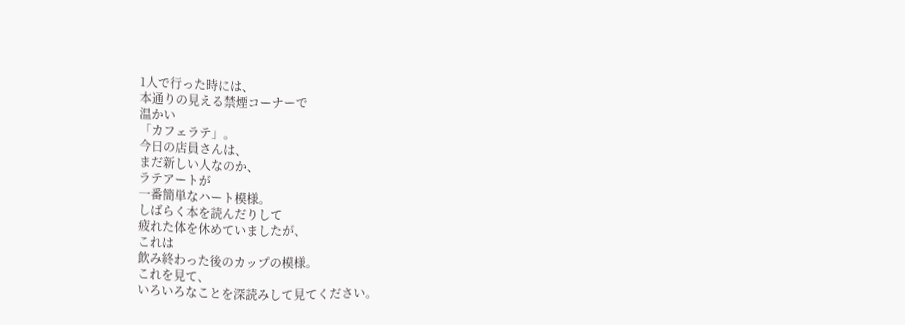1人で行った時には、
本通りの見える禁煙コーナーで
温かい
「カフェラテ」。
今日の店員さんは、
まだ新しい人なのか、
ラテアートが
一番簡単なハート模様。
しばらく本を読んだりして
疲れた体を休めていましたが、
これは
飲み終わった後のカップの模様。
これを見て、
いろいろなことを深読みして見てください。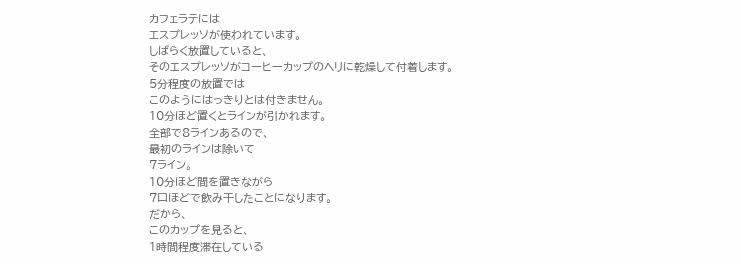カフェラテには
エスプレッソが使われています。
しばらく放置していると、
そのエスプレッソがコーヒーカップのヘリに乾燥して付着します。
5分程度の放置では
このようにはっきりとは付きません。
10分ほど置くとラインが引かれます。
全部で8ラインあるので、
最初のラインは除いて
7ライン。
10分ほど間を置きながら
7口ほどで飲み干したことになります。
だから、
このカップを見ると、
1時間程度滞在している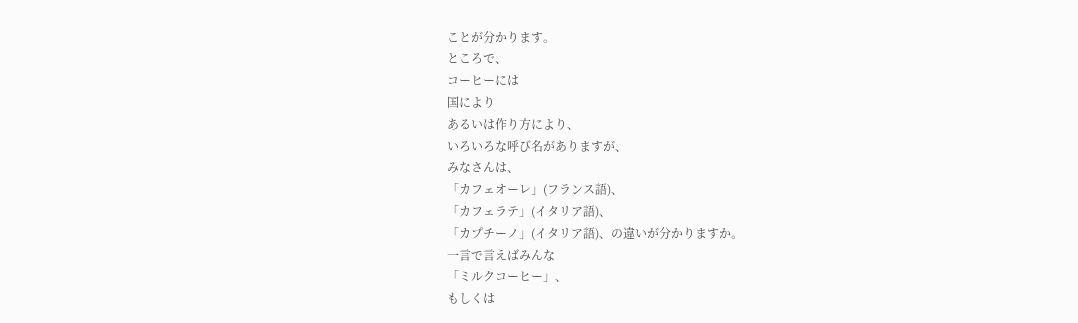ことが分かります。
ところで、
コーヒーには
国により
あるいは作り方により、
いろいろな呼び名がありますが、
みなさんは、
「カフェオーレ」(フランス語)、
「カフェラテ」(イタリア語)、
「カプチーノ」(イタリア語)、の違いが分かりますか。
一言で言えばみんな
「ミルクコーヒー」、
もしくは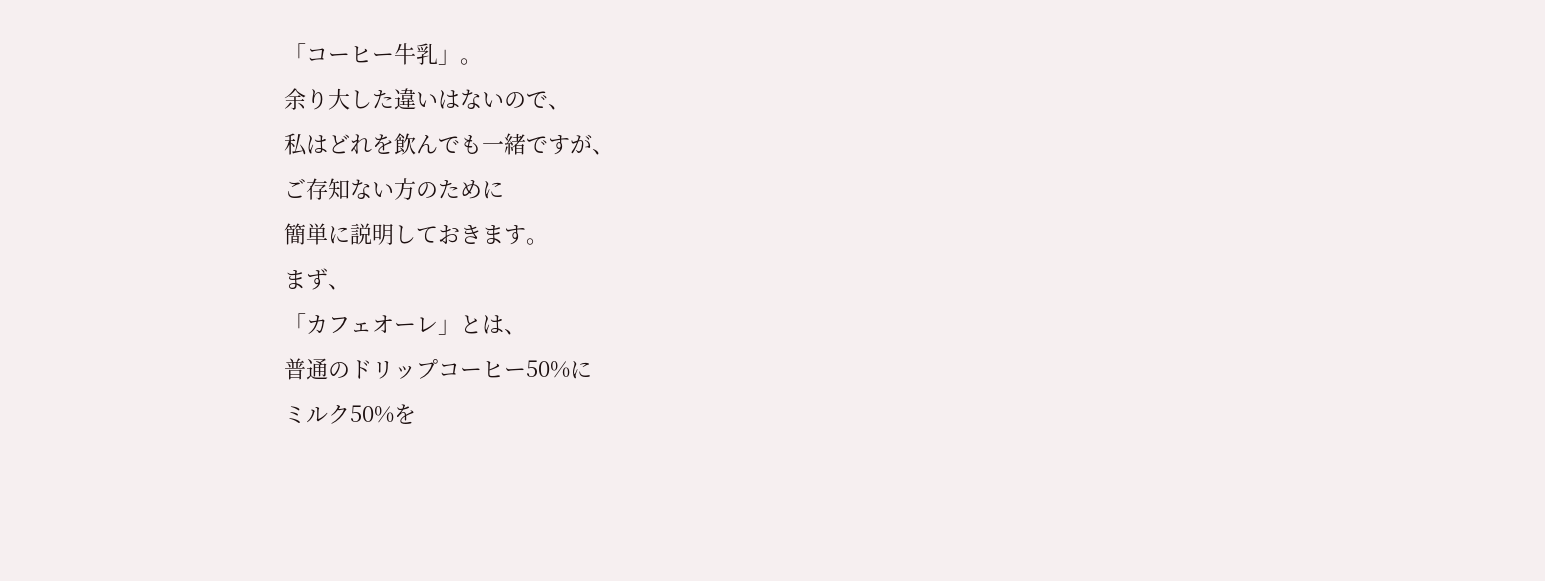「コーヒー牛乳」。
余り大した違いはないので、
私はどれを飲んでも一緒ですが、
ご存知ない方のために
簡単に説明しておきます。
まず、
「カフェオーレ」とは、
普通のドリップコーヒー50%に
ミルク50%を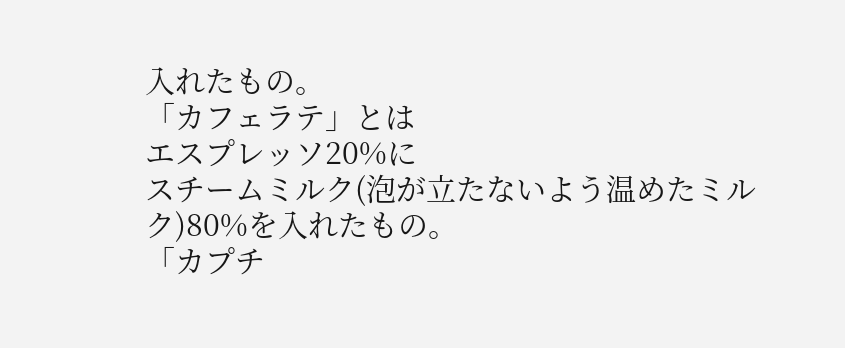入れたもの。
「カフェラテ」とは
エスプレッソ20%に
スチームミルク(泡が立たないよう温めたミルク)80%を入れたもの。
「カプチ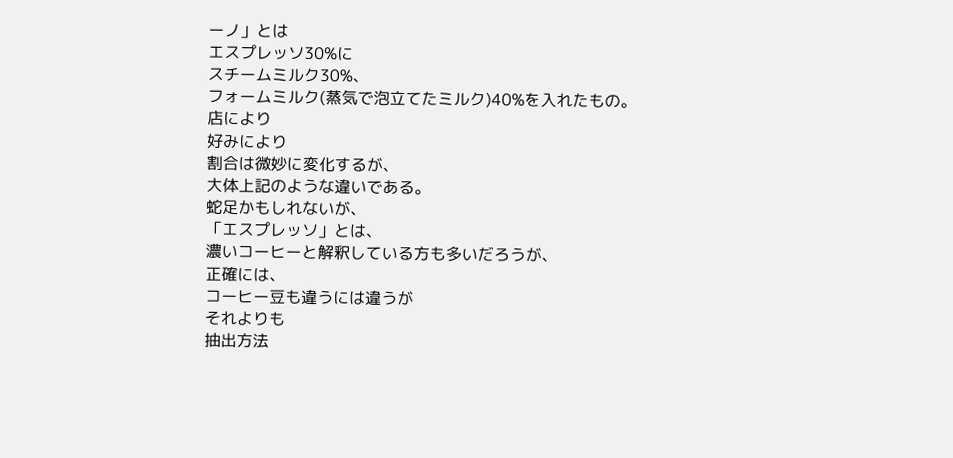ーノ」とは
エスプレッソ30%に
スチームミルク30%、
フォームミルク(蒸気で泡立てたミルク)40%を入れたもの。
店により
好みにより
割合は微妙に変化するが、
大体上記のような違いである。
蛇足かもしれないが、
「エスプレッソ」とは、
濃いコーヒーと解釈している方も多いだろうが、
正確には、
コーヒー豆も違うには違うが
それよりも
抽出方法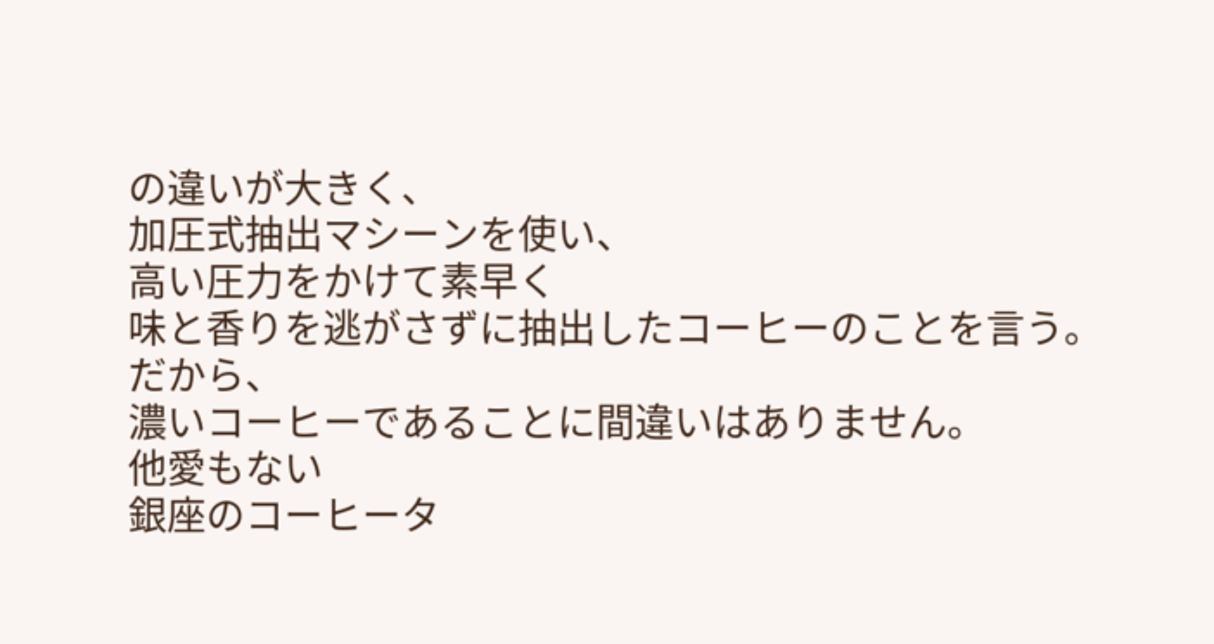の違いが大きく、
加圧式抽出マシーンを使い、
高い圧力をかけて素早く
味と香りを逃がさずに抽出したコーヒーのことを言う。
だから、
濃いコーヒーであることに間違いはありません。
他愛もない
銀座のコーヒータ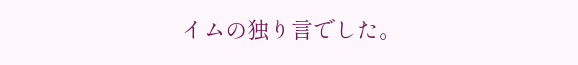イムの独り言でした。